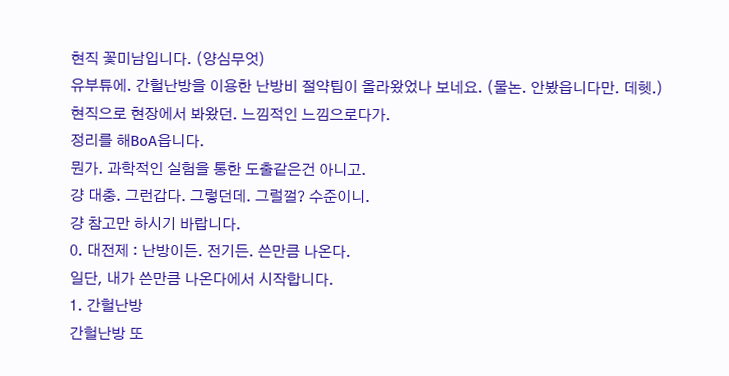현직 꽃미남입니다. (양심무엇)
유부튜에. 간헐난방을 이용한 난방비 절약팁이 올라왔었나 보네요. (물논. 안봤읍니다만. 데헷.)
현직으로 현장에서 봐왔던. 느낌적인 느낌으로다가.
정리를 해BoA읍니다.
뭔가. 과학적인 실험을 통한 도출같은건 아니고.
걍 대충. 그런갑다. 그렇던데. 그럴껄? 수준이니.
걍 참고만 하시기 바랍니다.
0. 대전제 : 난방이든. 전기든. 쓴만큼 나온다.
일단, 내가 쓴만큼 나온다에서 시작합니다.
1. 간헐난방
간헐난방 또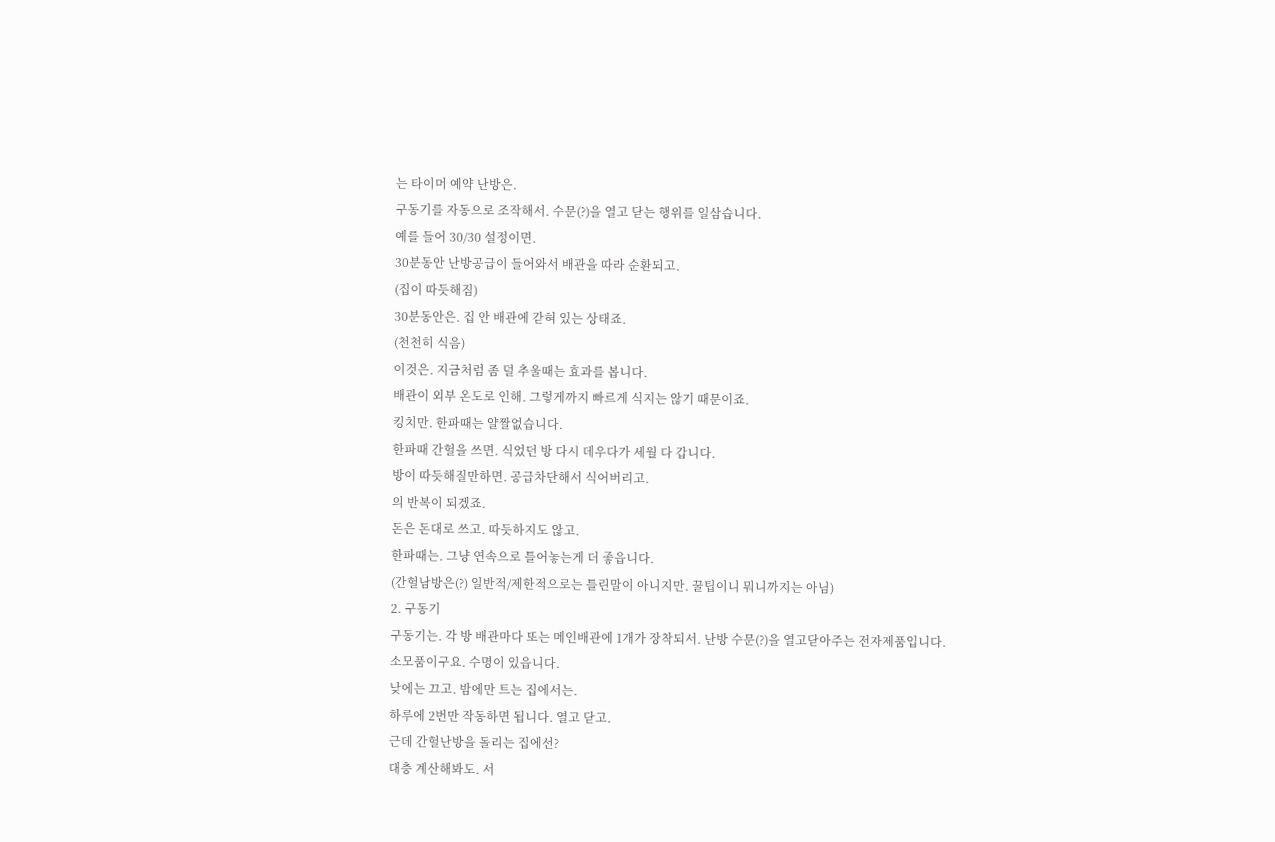는 타이머 예약 난방은.
구동기를 자동으로 조작해서. 수문(?)을 열고 닫는 행위를 일삼습니다.
예를 들어 30/30 설정이면.
30분동안 난방공급이 들어와서 배관을 따라 순환되고.
(집이 따듯해짐)
30분동안은. 집 안 배관에 갇혀 있는 상태죠.
(천천히 식음)
이것은. 지금처럼 좀 덜 추울때는 효과를 봅니다.
배관이 외부 온도로 인해. 그렇게까지 빠르게 식지는 않기 때문이죠.
킹치만. 한파때는 얄짤없습니다.
한파때 간헐을 쓰면. 식었던 방 다시 데우다가 세월 다 갑니다.
방이 따듯해질만하면. 공급차단해서 식어버리고.
의 반복이 되겠죠.
돈은 돈대로 쓰고. 따듯하지도 않고.
한파때는. 그냥 연속으로 틀어놓는게 더 좋읍니다.
(간헐남방은(?) 일반적/제한적으로는 틀린말이 아니지만. 꿀팁이니 뭐니까지는 아님)
2. 구동기
구동기는. 각 방 배관마다 또는 메인배관에 1개가 장착되서. 난방 수문(?)을 열고닫아주는 전자제품입니다.
소모품이구요. 수명이 있읍니다.
낮에는 끄고. 밤에만 트는 집에서는.
하루에 2번만 작동하면 됩니다. 열고 닫고.
근데 간헐난방을 돌리는 집에선?
대충 계산해봐도. 서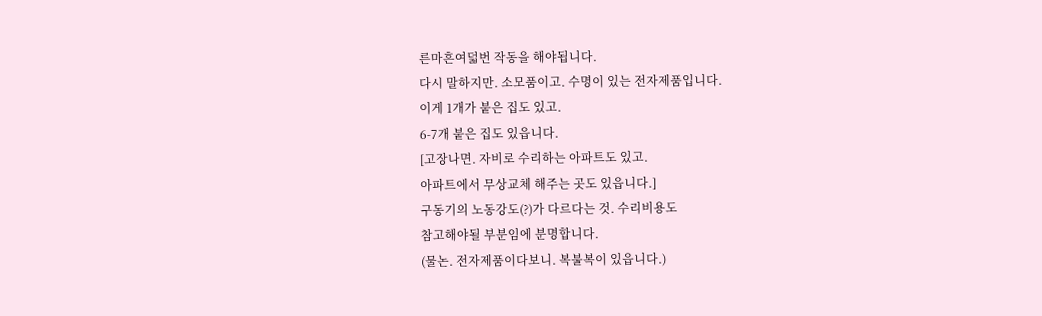른마흔여덟번 작동을 해야됩니다.
다시 말하지만. 소모품이고. 수명이 있는 전자제품입니다.
이게 1개가 붙은 집도 있고.
6-7개 붙은 집도 있읍니다.
[고장나면. 자비로 수리하는 아파트도 있고.
아파트에서 무상교체 해주는 곳도 있읍니다.]
구동기의 노동강도(?)가 다르다는 것. 수리비용도
참고해야될 부분임에 분명합니다.
(물논. 전자제품이다보니. 복불복이 있읍니다.)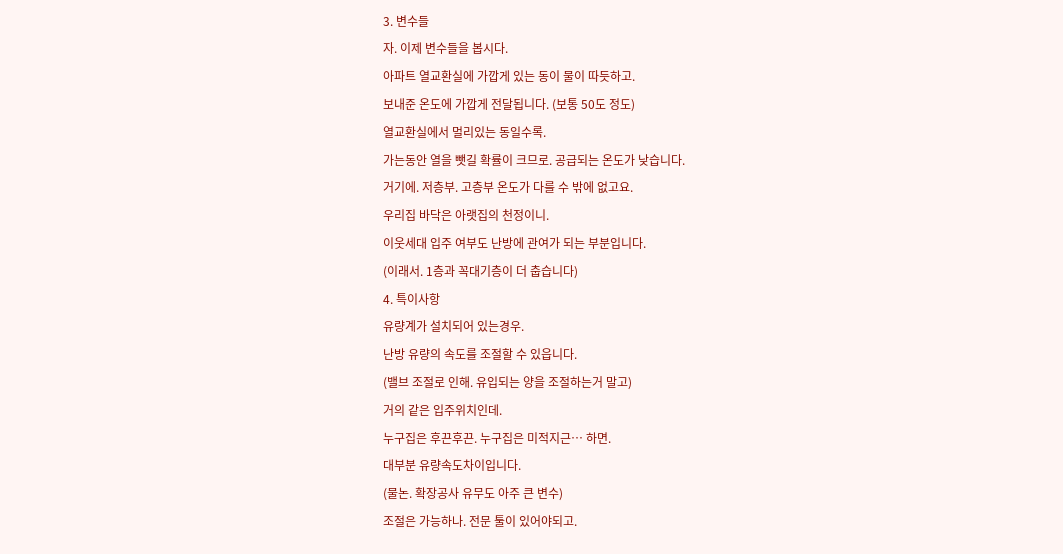3. 변수들
자. 이제 변수들을 봅시다.
아파트 열교환실에 가깝게 있는 동이 물이 따듯하고.
보내준 온도에 가깝게 전달됩니다. (보통 50도 정도)
열교환실에서 멀리있는 동일수록.
가는동안 열을 뺏길 확률이 크므로. 공급되는 온도가 낮습니다.
거기에. 저층부. 고층부 온도가 다를 수 밖에 없고요.
우리집 바닥은 아랫집의 천정이니.
이웃세대 입주 여부도 난방에 관여가 되는 부분입니다.
(이래서. 1층과 꼭대기층이 더 춥습니다)
4. 특이사항
유량계가 설치되어 있는경우.
난방 유량의 속도를 조절할 수 있읍니다.
(밸브 조절로 인해. 유입되는 양을 조절하는거 말고)
거의 같은 입주위치인데.
누구집은 후끈후끈. 누구집은 미적지근… 하면.
대부분 유량속도차이입니다.
(물논. 확장공사 유무도 아주 큰 변수)
조절은 가능하나. 전문 툴이 있어야되고.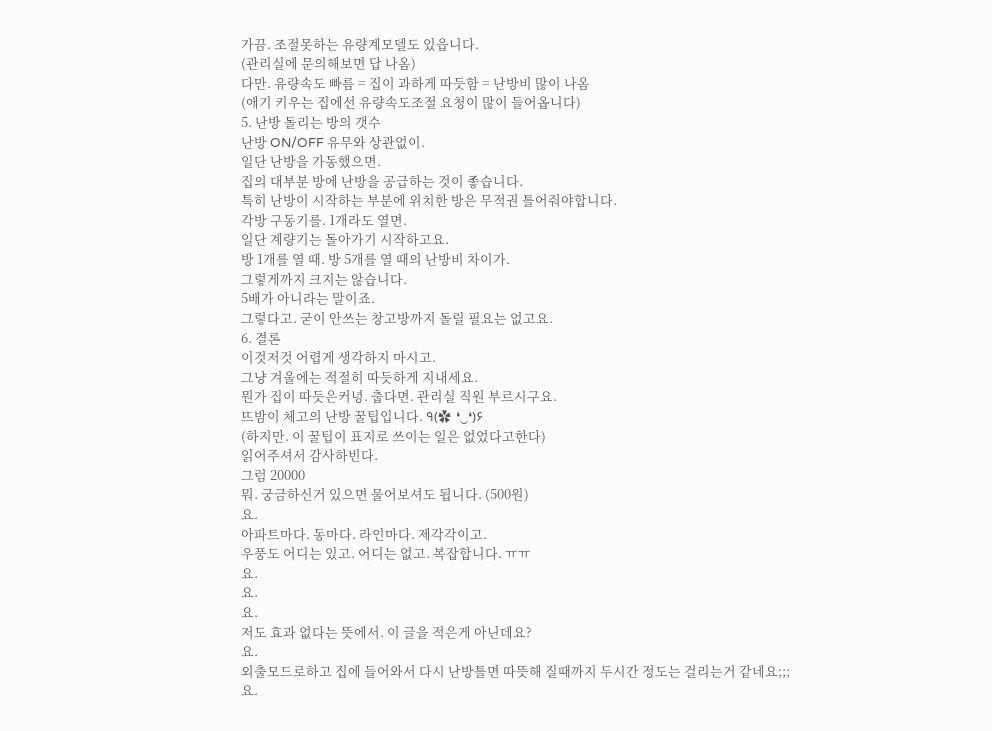가끔. 조절못하는 유량계모델도 있읍니다.
(관리실에 문의해보면 답 나옴)
다만. 유량속도 빠름 = 집이 과하게 따듯함 = 난방비 많이 나옴
(애기 키우는 집에선 유량속도조절 요청이 많이 들어옵니다)
5. 난방 돌리는 방의 갯수
난방 ON/OFF 유무와 상관없이.
일단 난방을 가동했으면.
집의 대부분 방에 난방을 공급하는 것이 좋습니다.
특히 난방이 시작하는 부분에 위치한 방은 무적권 틀어줘야합니다.
각방 구동기를. 1개라도 열면.
일단 계량기는 돌아가기 시작하고요.
방 1개를 열 때. 방 5개를 열 때의 난방비 차이가.
그렇게까지 크지는 않습니다.
5배가 아니라는 말이죠.
그렇다고. 굳이 안쓰는 창고방까지 돌릴 필요는 없고요.
6. 결론
이것저것 어렵게 생각하지 마시고.
그냥 겨울에는 적절히 따듯하게 지내세요.
뭔가 집이 따듯은커녕. 춥다면. 관리실 직원 부르시구요.
뜨밤이 체고의 난방 꿀팁입니다. ٩(✿ ❛‿❛)۶
(하지만. 이 꿀팁이 표지로 쓰이는 일은 없었다고한다)
읽어주셔서 감사하빈다.
그럼 20000
뭐. 궁금하신거 있으면 물어보셔도 됩니다. (500원)
요.
아파트마다. 동마다. 라인마다. 제각각이고.
우풍도 어디는 있고. 어디는 없고. 복잡합니다. ㅠㅠ
요.
요.
요.
저도 효과 없다는 뜻에서. 이 글을 적은게 아닌데요?
요.
외출모드로하고 집에 들어와서 다시 난방틀면 따뜻해 질때까지 두시간 정도는 걸리는거 같네요;;;
요.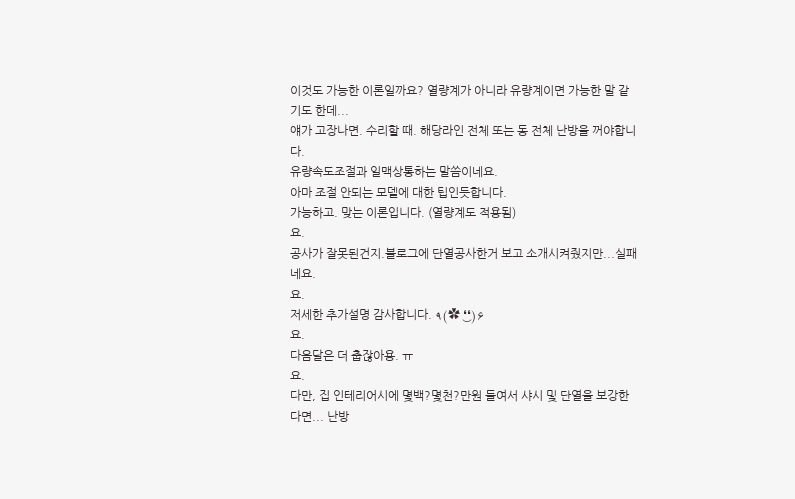이것도 가능한 이론일까요? 열량계가 아니라 유량계이면 가능한 말 같기도 한데...
얘가 고장나면. 수리할 때. 해당라인 전체 또는 동 전체 난방을 꺼야합니다.
유량속도조절과 일맥상통하는 말씀이네요.
아마 조절 안되는 모델에 대한 팁인듯합니다.
가능하고. 맞는 이론입니다. (열량계도 적용됨)
요.
공사가 잘못된건지.블로그에 단열공사한거 보고 소개시켜줬지만...실패네요.
요.
저세한 추가설명 감사합니다. ٩(✿ ❛‿❛)۶
요.
다음달은 더 춥잖아용. ㅠ
요.
다만, 집 인테리어시에 몇백?몇천?만원 들여서 샤시 및 단열을 보강한다면... 난방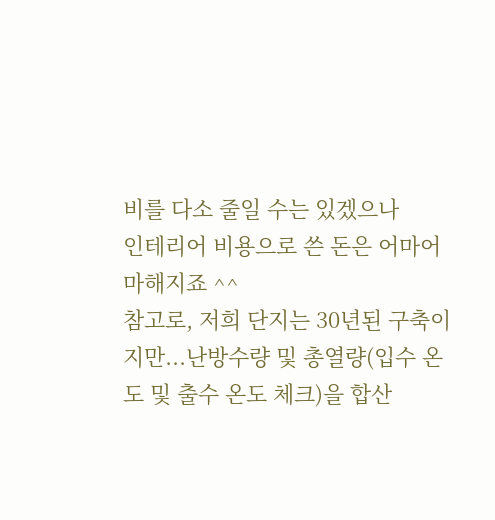비를 다소 줄일 수는 있겠으나
인테리어 비용으로 쓴 돈은 어마어마해지죠 ^^
참고로, 저희 단지는 30년된 구축이지만...난방수량 및 총열량(입수 온도 및 출수 온도 체크)을 합산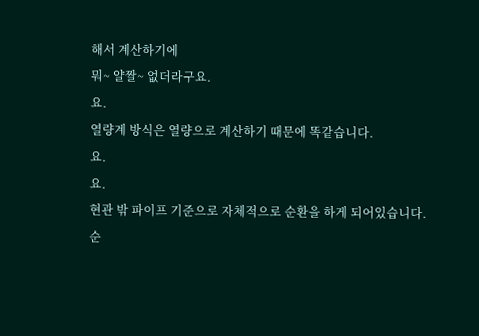해서 계산하기에
뭐~ 얄짤~ 없더라구요.
요.
열량계 방식은 열량으로 계산하기 때문에 똑같습니다.
요.
요.
현관 밖 파이프 기준으로 자체적으로 순환을 하게 되어있습니다.
순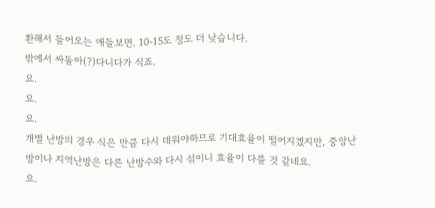환해서 들어오는 애들보면. 10-15도 정도 더 낮습니다.
밖에서 싸돌아(?)다니다가 식죠.
요.
요.
요.
개별 난방의 경우 식은 만큼 다시 데워야하므로 기대효율이 떨어지겠지만, 중앙난방이나 지역난방은 다른 난방수와 다시 섞이니 효율이 다를 것 같네요.
요.